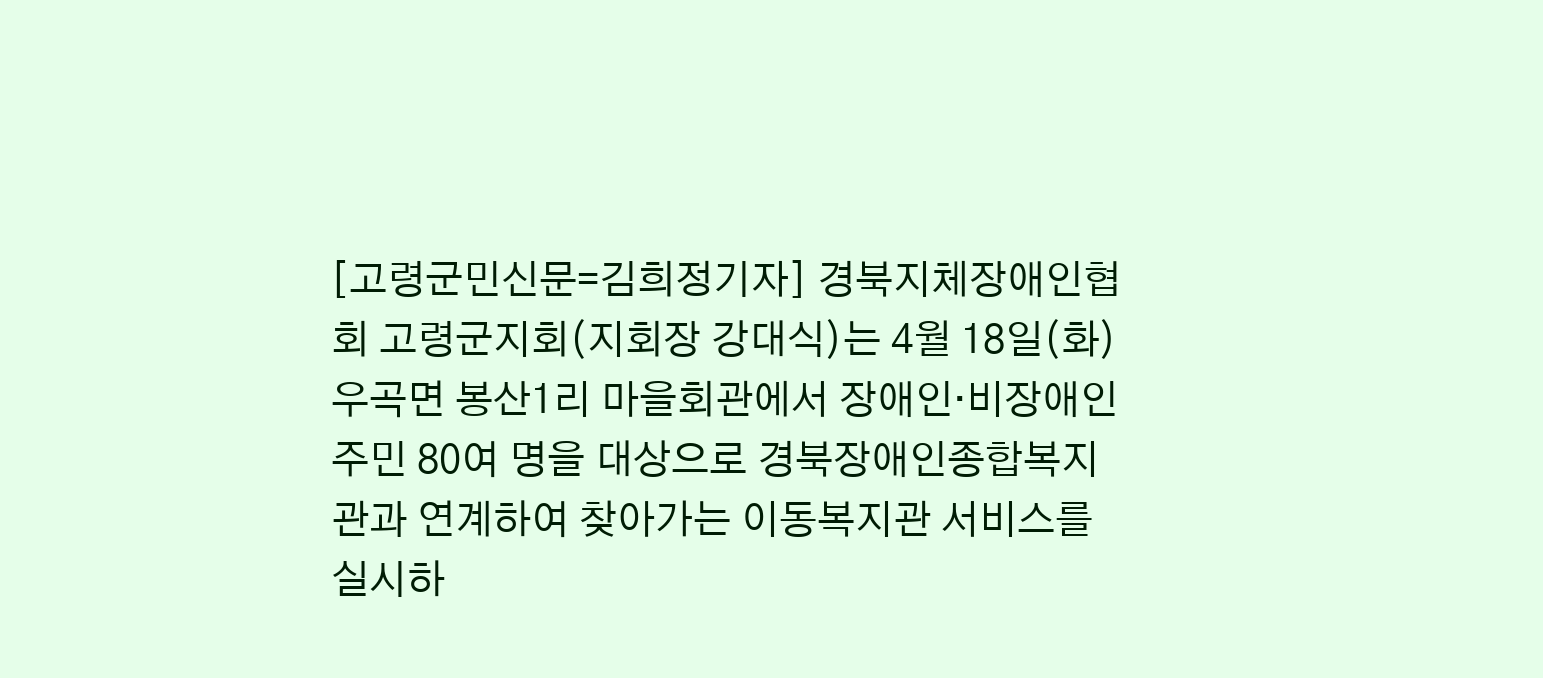[고령군민신문=김희정기자] 경북지체장애인협회 고령군지회(지회장 강대식)는 4월 18일(화) 우곡면 봉산1리 마을회관에서 장애인·비장애인 주민 80여 명을 대상으로 경북장애인종합복지관과 연계하여 찾아가는 이동복지관 서비스를 실시하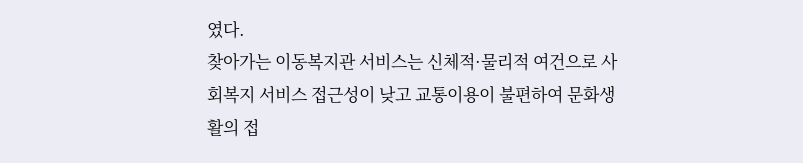였다.
찾아가는 이동복지관 서비스는 신체적·물리적 여건으로 사회복지 서비스 접근성이 낮고 교통이용이 불편하여 문화생활의 접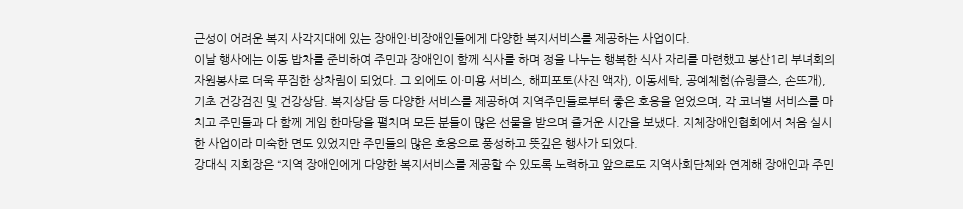근성이 어려운 복지 사각지대에 있는 장애인·비장애인들에게 다양한 복지서비스를 제공하는 사업이다.
이날 행사에는 이동 밥차를 준비하여 주민과 장애인이 함께 식사를 하며 정을 나누는 행복한 식사 자리를 마련했고 봉산1리 부녀회의 자원봉사로 더욱 푸짐한 상차림이 되었다. 그 외에도 이·미용 서비스, 해피포토(사진 액자), 이동세탁, 공예체험(슈링클스, 손뜨개), 기초 건강검진 및 건강상담. 복지상담 등 다양한 서비스를 제공하여 지역주민들로부터 좋은 호응을 얻었으며, 각 코너별 서비스를 마치고 주민들과 다 함께 게임 한마당을 펼치며 모든 분들이 많은 선물을 받으며 즐거운 시간을 보냈다. 지체장애인협회에서 처음 실시한 사업이라 미숙한 면도 있었지만 주민들의 많은 호응으로 풍성하고 뜻깊은 행사가 되었다.
강대식 지회장은 “지역 장애인에게 다양한 복지서비스를 제공할 수 있도록 노력하고 앞으로도 지역사회단체와 연계해 장애인과 주민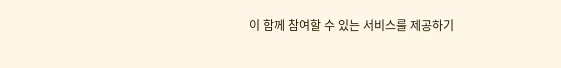이 함께 참여할 수 있는 서비스를 제공하기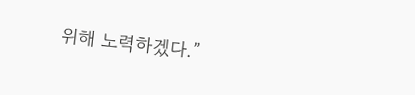위해 노력하겠다.”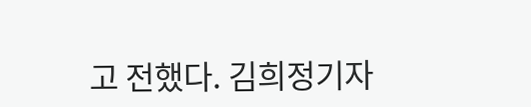고 전했다. 김희정기자